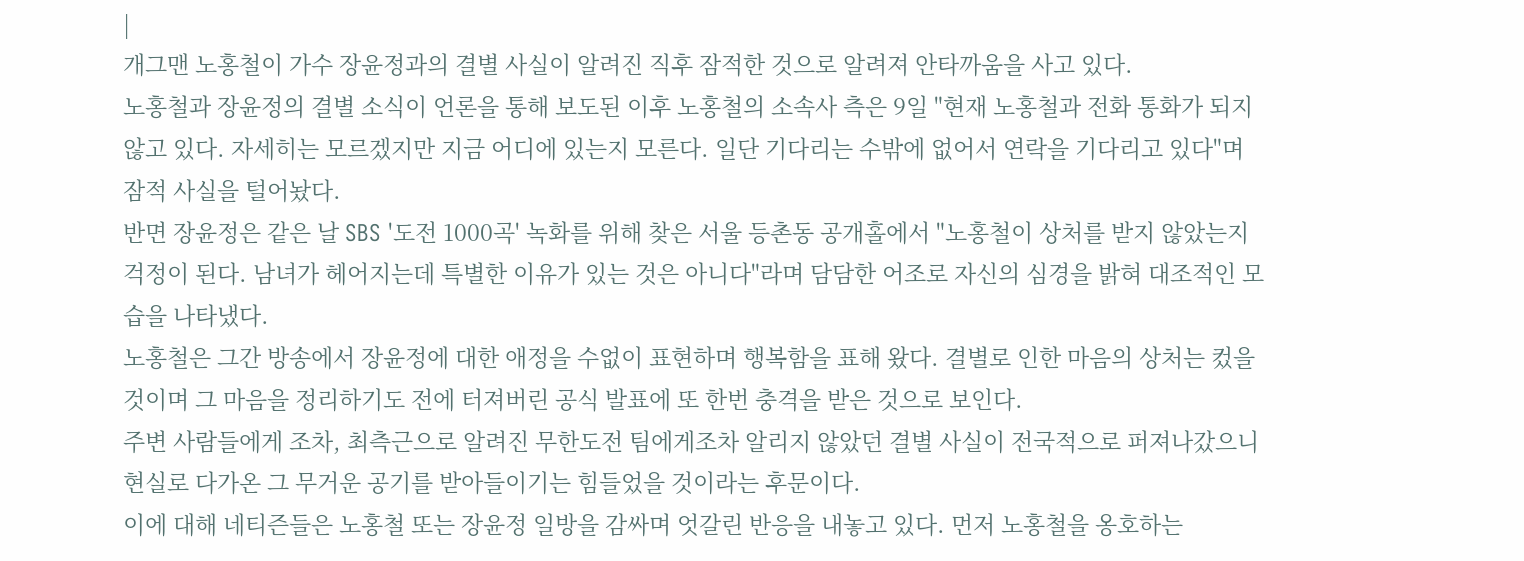|
개그맨 노홍철이 가수 장윤정과의 결별 사실이 알려진 직후 잠적한 것으로 알려져 안타까움을 사고 있다.
노홍철과 장윤정의 결별 소식이 언론을 통해 보도된 이후 노홍철의 소속사 측은 9일 "현재 노홍철과 전화 통화가 되지 않고 있다. 자세히는 모르겠지만 지금 어디에 있는지 모른다. 일단 기다리는 수밖에 없어서 연락을 기다리고 있다"며 잠적 사실을 털어놨다.
반면 장윤정은 같은 날 SBS '도전 1000곡' 녹화를 위해 찾은 서울 등촌동 공개홀에서 "노홍철이 상처를 받지 않았는지 걱정이 된다. 남녀가 헤어지는데 특별한 이유가 있는 것은 아니다"라며 담담한 어조로 자신의 심경을 밝혀 대조적인 모습을 나타냈다.
노홍철은 그간 방송에서 장윤정에 대한 애정을 수없이 표현하며 행복함을 표해 왔다. 결별로 인한 마음의 상처는 컸을 것이며 그 마음을 정리하기도 전에 터져버린 공식 발표에 또 한번 충격을 받은 것으로 보인다.
주변 사람들에게 조차, 최측근으로 알려진 무한도전 팀에게조차 알리지 않았던 결별 사실이 전국적으로 퍼져나갔으니 현실로 다가온 그 무거운 공기를 받아들이기는 힘들었을 것이라는 후문이다.
이에 대해 네티즌들은 노홍철 또는 장윤정 일방을 감싸며 엇갈린 반응을 내놓고 있다. 먼저 노홍철을 옹호하는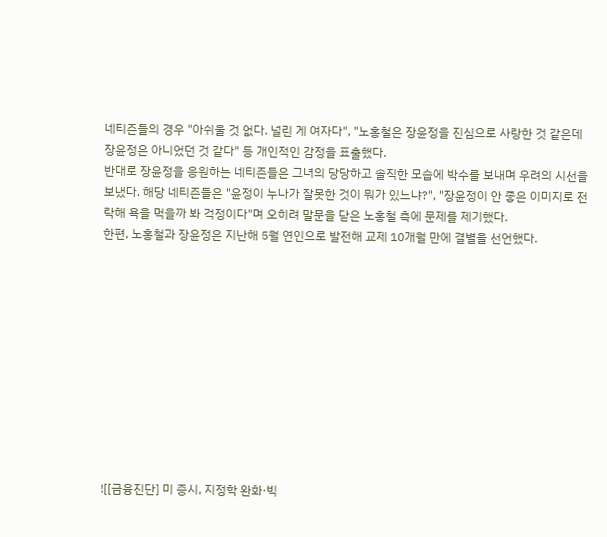네티즌들의 경우 "아쉬울 것 없다. 널린 게 여자다", "노홍철은 장윤정을 진심으로 사랑한 것 같은데 장윤정은 아니었던 것 같다" 등 개인적인 감정을 표출했다.
반대로 장윤정을 응원하는 네티즌들은 그녀의 당당하고 솔직한 모습에 박수를 보내며 우려의 시선을 보냈다. 해당 네티즌들은 "윤정이 누나가 잘못한 것이 뭐가 있느냐?", "장윤정이 안 좋은 이미지로 전락해 욕을 먹을까 봐 걱정이다"며 오히려 말문을 닫은 노홍철 측에 문제를 제기했다.
한편, 노홍철과 장윤정은 지난해 5월 연인으로 발전해 교제 10개월 만에 결별을 선언했다.











![[금융진단] 미 증시, 지정학 완화·빅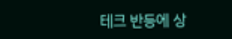테크 반등에 상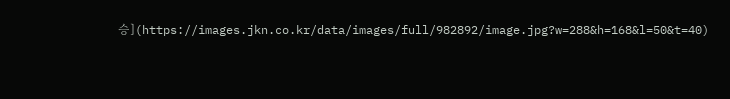승](https://images.jkn.co.kr/data/images/full/982892/image.jpg?w=288&h=168&l=50&t=40)